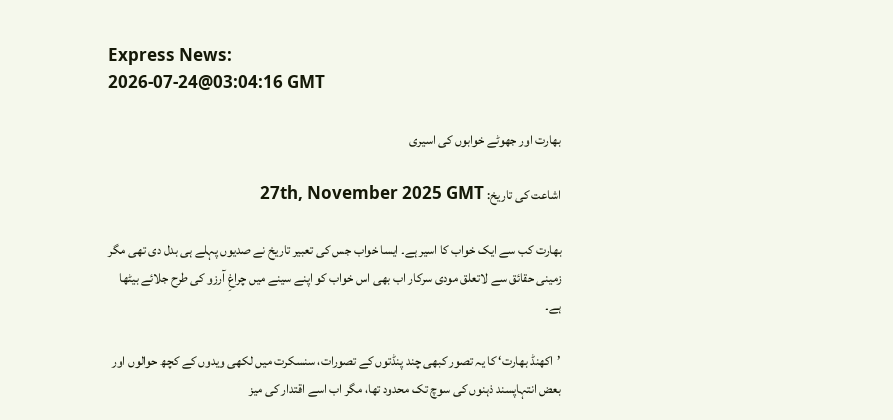Express News:
2026-07-24@03:04:16 GMT

بھارت اور جھوٹے خوابوں کی اسیری

اشاعت کی تاریخ: 27th, November 2025 GMT

بھارت کب سے ایک خواب کا اسیر ہے۔ ایسا خواب جس کی تعبیر تاریخ نے صدیوں پہلے ہی بدل دی تھی مگر زمینی حقائق سے لاتعلق مودی سرکار اب بھی اس خواب کو اپنے سینے میں چراغِ آرزو کی طرح جلائے بیٹھا ہے۔

’اکھنڈ بھارت‘ کا یہ تصور کبھی چند پنڈتوں کے تصورات، سنسکرت میں لکھی ویدوں کے کچھ حوالوں اور بعض انتہاپسند ذہنوں کی سوچ تک محدود تھا، مگر اب اسے اقتدار کی میز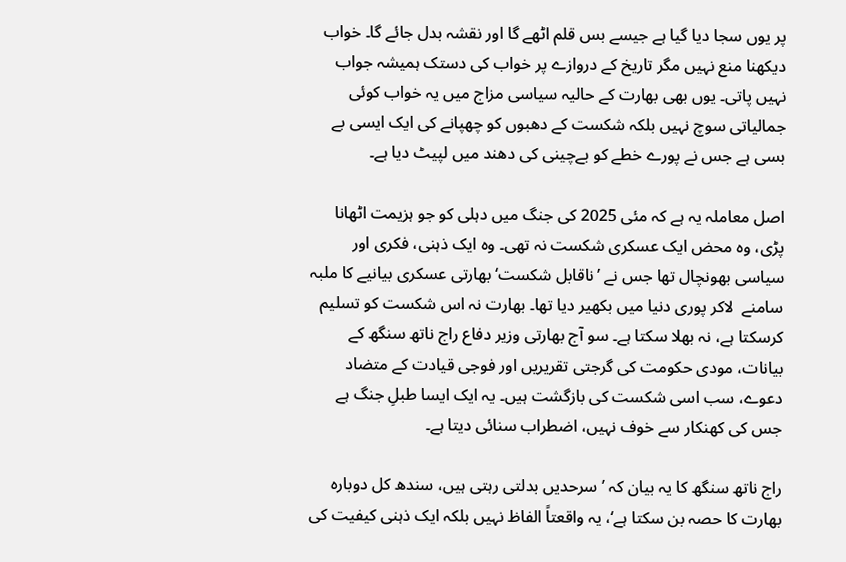پر یوں سجا دیا گیا ہے جیسے بس قلم اٹھے گا اور نقشہ بدل جائے گا۔ خواب دیکھنا منع نہیں مگر تاریخ کے دروازے پر خواب کی دستک ہمیشہ جواب نہیں پاتی۔ یوں بھی بھارت کے حالیہ سیاسی مزاج میں یہ خواب کوئی جمالیاتی سوچ نہیں بلکہ شکست کے دھبوں کو چھپانے کی ایک ایسی بے بسی ہے جس نے پورے خطے کو بےچینی کی دھند میں لپیٹ دیا ہے۔

اصل معاملہ یہ ہے کہ مئی 2025 کی جنگ میں دہلی کو جو ہزیمت اٹھانا پڑی، وہ محض ایک عسکری شکست نہ تھی۔ وہ ایک ذہنی، فکری اور سیاسی بھونچال تھا جس نے ’ناقابل شکست‘ بھارتی عسکری بیانیے کا ملبہ سامنے  لاکر پوری دنیا میں بکھیر دیا تھا۔ بھارت نہ اس شکست کو تسلیم کرسکتا ہے، نہ بھلا سکتا ہے۔ سو آج بھارتی وزیر دفاع راج ناتھ سنگھ کے بیانات، مودی حکومت کی گرجتی تقریریں اور فوجی قیادت کے متضاد دعوے، سب اسی شکست کی بازگشت ہیں۔ یہ ایک ایسا طبلِ جنگ ہے جس کی کھنکار سے خوف نہیں، اضطراب سنائی دیتا ہے۔

راج ناتھ سنگھ کا یہ بیان کہ ’سرحدیں بدلتی رہتی ہیں، سندھ کل دوبارہ بھارت کا حصہ بن سکتا ہے‘، یہ واقعتاً الفاظ نہیں بلکہ ایک ذہنی کیفیت کی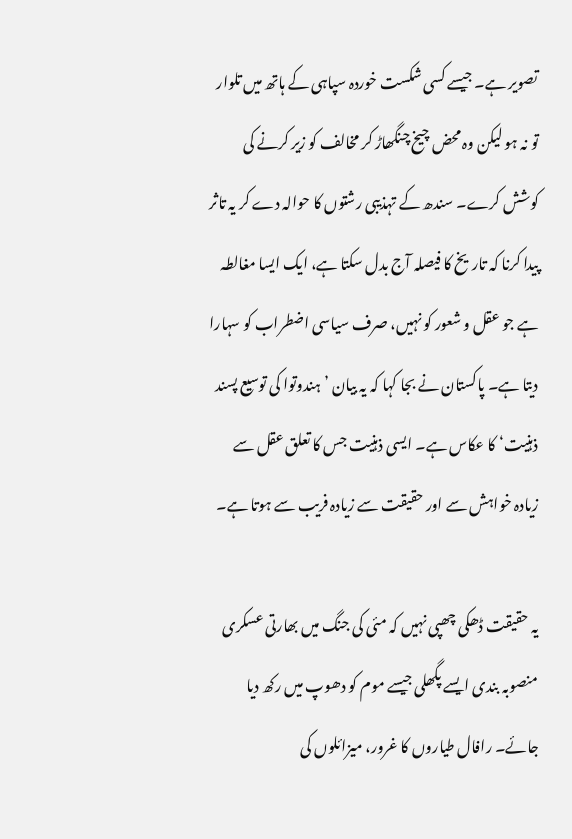تصویر ہے۔ جیسے کسی شکست خوردہ سپاہی کے ہاتھ میں تلوار تو نہ ہو لیکن وہ محض چیخ چنگھاڑ کر مخالف کو زیر کرنے کی کوشش کرے۔ سندھ کے تہذیبی رشتوں کا حوالہ دے کر یہ تاثر پیدا کرنا کہ تاریخ کا فیصلہ آج بدل سکتا ہے، ایک ایسا مغالطہ ہے جو عقل و شعور کو نہیں، صرف سیاسی اضطراب کو سہارا دیتا ہے۔ پاکستان نے بجا کہا کہ یہ بیان ’ہندوتوا کی توسیع پسند ذہنیت‘ کا عکاس ہے۔ ایسی ذہنیت جس کا تعلق عقل سے زیادہ خواہش سے اور حقیقت سے زیادہ فریب سے ہوتا ہے۔

یہ حقیقت ڈھکی چھپی نہیں کہ مئی کی جنگ میں بھارتی عسکری منصوبہ بندی ایسے پگھلی جیسے موم کو دھوپ میں رکھ دیا جائے۔ رافال طیاروں کا غرور، میزائلوں کی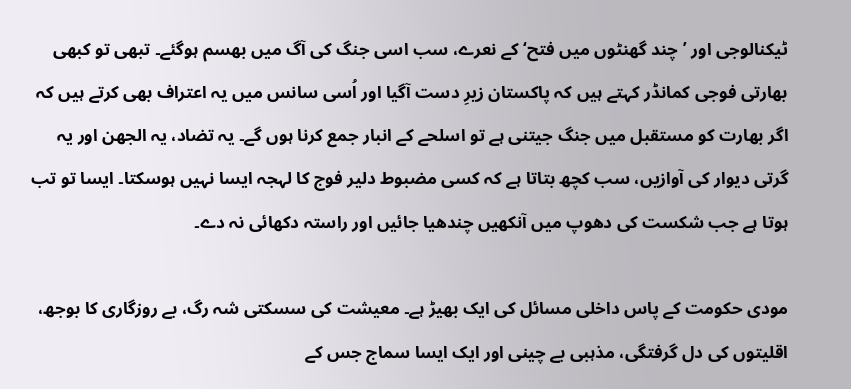ٹیکنالوجی اور ’چند گھنٹوں میں فتح‘ کے نعرے، سب اسی جنگ کی آگ میں بھسم ہوگئے۔ تبھی تو کبھی بھارتی فوجی کمانڈر کہتے ہیں کہ پاکستان زیرِ دست آگیا اور اُسی سانس میں یہ اعتراف بھی کرتے ہیں کہ اگر بھارت کو مستقبل میں جنگ جیتنی ہے تو اسلحے کے انبار جمع کرنا ہوں گے۔ یہ تضاد، یہ الجھن اور یہ گرتی دیوار کی آوازیں، سب کچھ بتاتا ہے کہ کسی مضبوط دلیر فوج کا لہجہ ایسا نہیں ہوسکتا۔ ایسا تو تب ہوتا ہے جب شکست کی دھوپ میں آنکھیں چندھیا جائیں اور راستہ دکھائی نہ دے۔

مودی حکومت کے پاس داخلی مسائل کی ایک بھیڑ ہے۔ معیشت کی سسکتی شہ رگ، بے روزگاری کا بوجھ، اقلیتوں کی دل گرفتگی، مذہبی بے چینی اور ایک ایسا سماج جس کے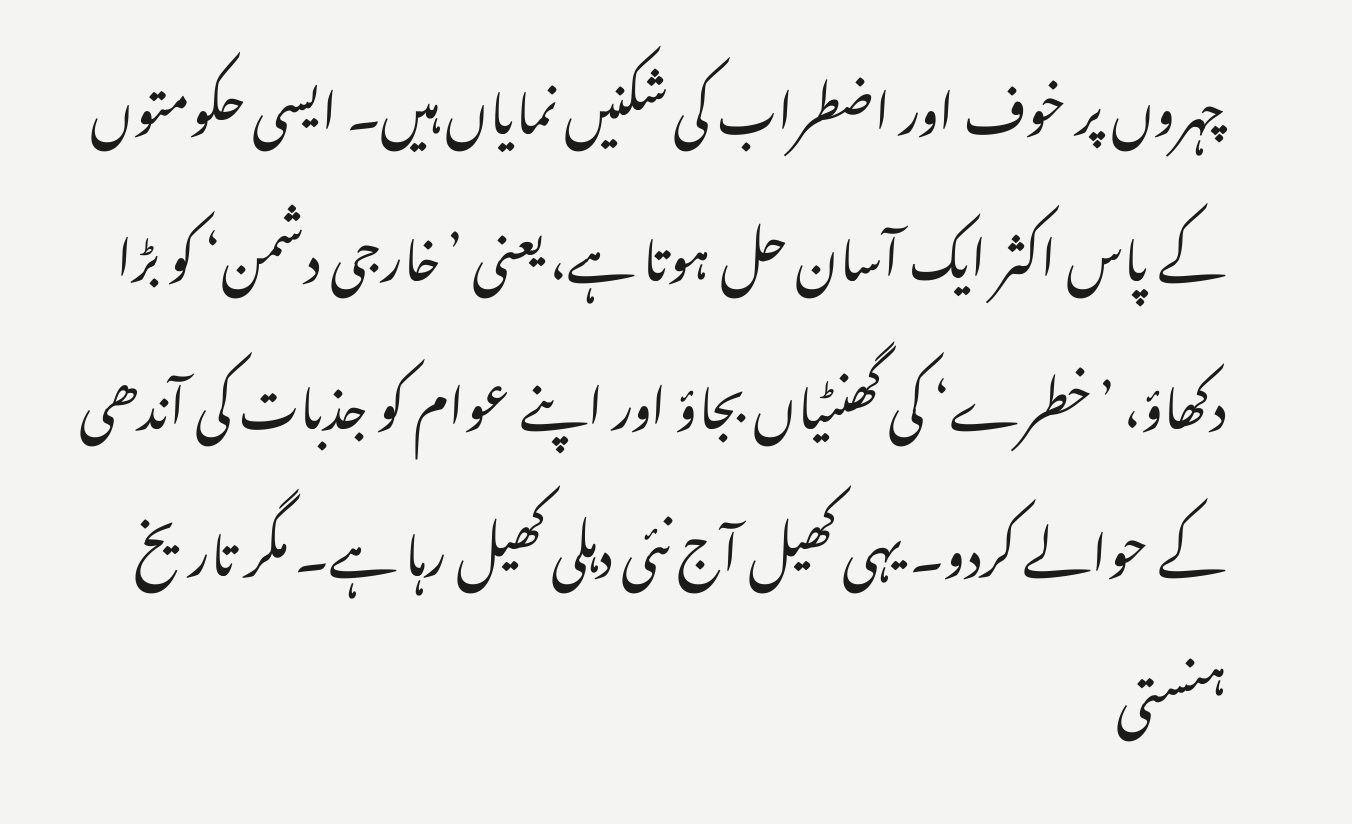چہروں پر خوف اور اضطراب کی شکنیں نمایاں ہیں۔ ایسی حکومتوں کے پاس اکثر ایک آسان حل ہوتا ہے، یعنی ’خارجی دشمن‘ کو بڑا دکھاؤ، ’خطرے‘ کی گھنٹیاں بجاؤ اور اپنے عوام کو جذبات کی آندھی کے حوالے کردو۔ یہی کھیل آج نئی دہلی کھیل رہا ہے۔ مگر تاریخ ہنستی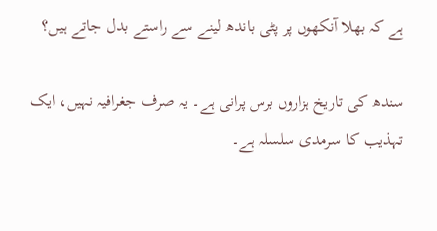ہے کہ بھلا آنکھوں پر پٹی باندھ لینے سے راستے بدل جاتے ہیں؟

سندھ کی تاریخ ہزاروں برس پرانی ہے۔ یہ صرف جغرافیہ نہیں، ایک تہذیب کا سرمدی سلسلہ ہے۔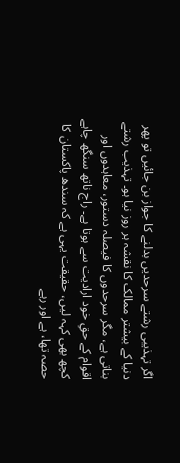اگر تہذیبی رشتے سرحدیں بدلنے کا جواز بن جائیں تو پھر دنیا کے بیشتر ممالک کا نقشہ ہر روز نیا ہو۔ تہذیب رشتے بناتی ہے، مگر سرحدوں کا فیصلہ دستور، معاہدوں اور اقوام کے حقِ خود ارادیت سے ہوتا ہے۔ راج ناتھ سنگھ چاہے کچھ بھی کہہ لیں، حقیقت یہی ہے کہ سندھ پاکستان کا حصہ تھا، ہے اور رہے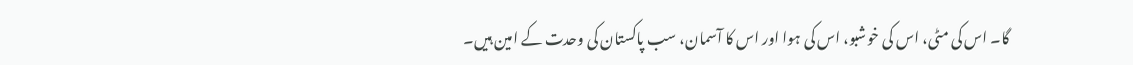گا۔ اس کی مٹی، اس کی خوشبو، اس کی ہوا اور اس کا آسمان، سب پاکستان کی وحدت کے امین ہیں۔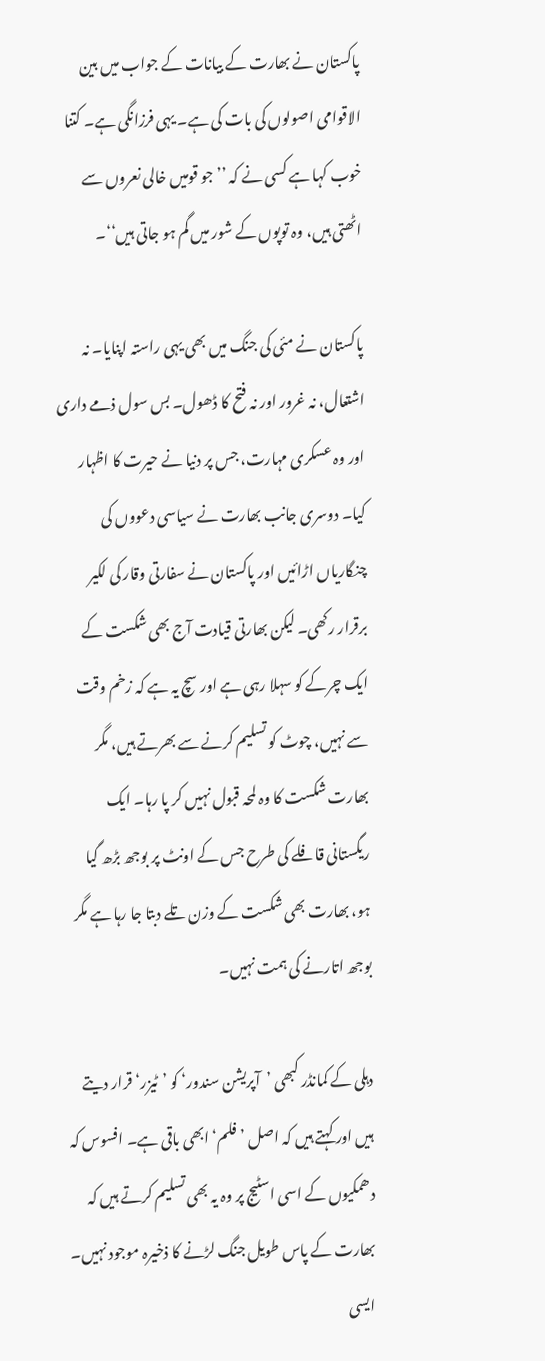پاکستان نے بھارت کے بیانات کے جواب میں بین الاقوامی اصولوں کی بات کی ہے۔ یہی فرزانگی ہے۔ کتنا خوب کہا ہے کسی نے کہ ’’جو قومیں خالی نعروں سے اٹھتی ہیں، وہ توپوں کے شور میں گم ہو جاتی ہیں‘‘۔

پاکستان نے مئی کی جنگ میں بھی یہی راستہ اپنایا۔ نہ اشتعال، نہ غرور اور نہ فتح کا ڈھول۔ بس سول ذمے داری اور وہ عسکری مہارت، جس پر دنیا نے حیرت کا اظہار کیا۔ دوسری جانب بھارت نے سیاسی دعووں کی چنگاریاں اڑائیں اور پاکستان نے سفارتی وقار کی لکیر برقرار رکھی۔ لیکن بھارتی قیادت آج بھی شکست کے ایک چرکے کو سہلا رہی ہے اور سچ یہ ہے کہ زخم وقت سے نہیں، چوٹ کو تسلیم کرنے سے بھرتے ہیں، مگر بھارت شکست کا وہ لمحہ قبول نہیں کر پا رہا۔ ایک ریگستانی قافلے کی طرح جس کے اونٹ پر بوجھ بڑھ گیا ہو، بھارت بھی شکست کے وزن تلے دبتا جا رہا ہے مگر بوجھ اتارنے کی ہمت نہیں۔

دہلی کے کمانڈر کبھی ’آپریشن سندور‘ کو ’ٹیزر‘ قرار دیتے ہیں اور کہتے ہیں کہ اصل ’فلم‘ ابھی باقی ہے۔ افسوس کہ دھمکیوں کے اسی اسٹیج پر وہ یہ بھی تسلیم کرتے ہیں کہ بھارت کے پاس طویل جنگ لڑنے کا ذخیرہ موجود نہیں۔ ایسی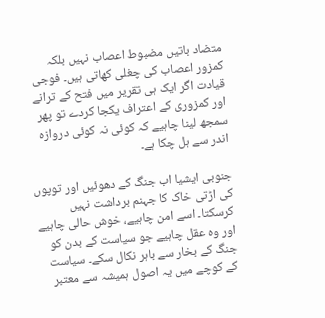متضاد باتیں مضبوط اعصاب نہیں بلکہ کمزور اعصاب کی چغلی کھاتی ہیں۔ فوجی قیادت اگر ایک ہی تقریر میں فتح کے ترانے اور کمزوری کے اعتراف یکجا کردے تو پھر سمجھ لینا چاہیے کہ کوئی نہ کوئی دروازہ اندر سے ہل چکا ہے۔

جنوبی ایشیا اب جنگ کے دھوئیں اور توپوں کی اڑتی خاک کا جہنم برداشت نہیں کرسکتا۔ اسے امن چاہیے، خوش حالی چاہیے اور وہ عقل چاہیے جو سیاست کے بدن کو جنگ کے بخار سے باہر نکال سکے۔ سیاست کے کوچے میں یہ اصول ہمیشہ سے معتبر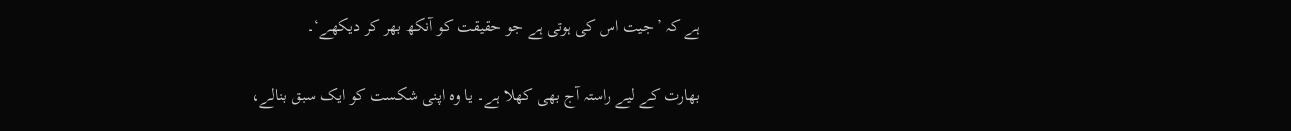ہے کہ ’جیت اس کی ہوتی ہے جو حقیقت کو آنکھ بھر کر دیکھے‘۔

بھارت کے لیے راستہ آج بھی کھلا ہے۔ یا وہ اپنی شکست کو ایک سبق بنالے،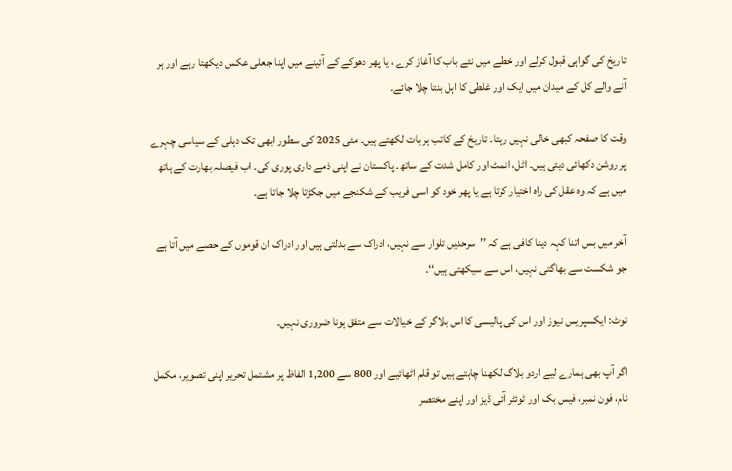تاریخ کی گواہی قبول کرلے اور خطے میں نئے باب کا آغاز کرے ، یا پھر دھوکے کے آئینے میں اپنا جعلی عکس دیکھتا رہے اور ہر آنے والے کل کے میدان میں ایک اور غلطی کا اہل بنتا چلا جائے۔

وقت کا صفحہ کبھی خالی نہیں رہتا۔ تاریخ کے کاتب ہر بات لکھتے ہیں۔ مئی 2025 کی سطور ابھی تک دہلی کے سیاسی چہرے پر روشن دکھائی دیتی ہیں۔ اٹل، انمٹ اور کامل شدت کے ساتھ۔ پاکستان نے اپنی ذمے داری پوری کی۔ اب فیصلہ بھارت کے ہاتھ میں ہے کہ وہ عقل کی راہ اختیار کرتا ہے یا پھر خود کو اسی فریب کے شکنجے میں جکڑتا چلا جاتا ہے۔

آخر میں بس اتنا کہہ دینا کافی ہے کہ ’’سرحدیں تلوار سے نہیں، ادراک سے بدلتی ہیں اور ادراک ان قوموں کے حصے میں آتا ہے جو شکست سے بھاگتی نہیں، اس سے سیکھتی ہیں‘‘۔

نوٹ: ایکسپریس نیوز اور اس کی پالیسی کا اس بلاگر کے خیالات سے متفق ہونا ضروری نہیں۔

اگر آپ بھی ہمارے لیے اردو بلاگ لکھنا چاہتے ہیں تو قلم اٹھائیے اور 800 سے 1,200 الفاظ پر مشتمل تحریر اپنی تصویر، مکمل نام، فون نمبر، فیس بک اور ٹوئٹر آئی ڈیز اور اپنے مختصر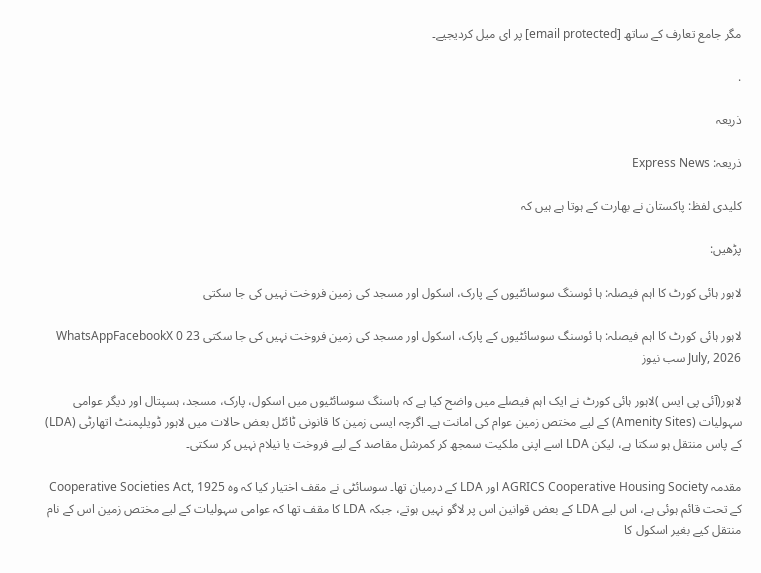مگر جامع تعارف کے ساتھ [email protected] پر ای میل کردیجیے۔

.

ذریعہ

ذریعہ: Express News

کلیدی لفظ: پاکستان نے بھارت کے ہوتا ہے ہیں کہ

پڑھیں:

لاہور ہائی کورٹ کا اہم فیصلہ: ہا ئوسنگ سوسائٹیوں کے پارک، اسکول اور مسجد کی زمین فروخت نہیں کی جا سکتی

لاہور ہائی کورٹ کا اہم فیصلہ: ہا ئوسنگ سوسائٹیوں کے پارک، اسکول اور مسجد کی زمین فروخت نہیں کی جا سکتی WhatsAppFacebookX 0 23 July, 2026 سب نیوز

لاہور(آئی پی ایس )لاہور ہائی کورٹ نے ایک اہم فیصلے میں واضح کیا ہے کہ ہاسنگ سوسائٹیوں میں اسکول، پارک، مسجد، ہسپتال اور دیگر عوامی سہولیات (Amenity Sites) کے لیے مختص زمین عوام کی امانت ہے۔ اگرچہ ایسی زمین کا قانونی ٹائٹل بعض حالات میں لاہور ڈویلپمنٹ اتھارٹی (LDA) کے پاس منتقل ہو سکتا ہے، لیکن LDA اسے اپنی ملکیت سمجھ کر کمرشل مقاصد کے لیے فروخت یا نیلام نہیں کر سکتی۔

مقدمہ AGRICS Cooperative Housing Society اور LDA کے درمیان تھا۔ سوسائٹی نے مقف اختیار کیا کہ وہ Cooperative Societies Act, 1925 کے تحت قائم ہوئی ہے، اس لیے LDA کے بعض قوانین اس پر لاگو نہیں ہوتے، جبکہ LDA کا مقف تھا کہ عوامی سہولیات کے لیے مختص زمین اس کے نام منتقل کیے بغیر اسکول کا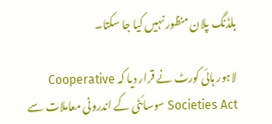بلڈنگ پلان منظور نہیں کیا جا سکتا۔

لاہور ہائی کورٹ نے قرار دیا کہ Cooperative Societies Act سوسائٹی کے اندرونی معاملات سے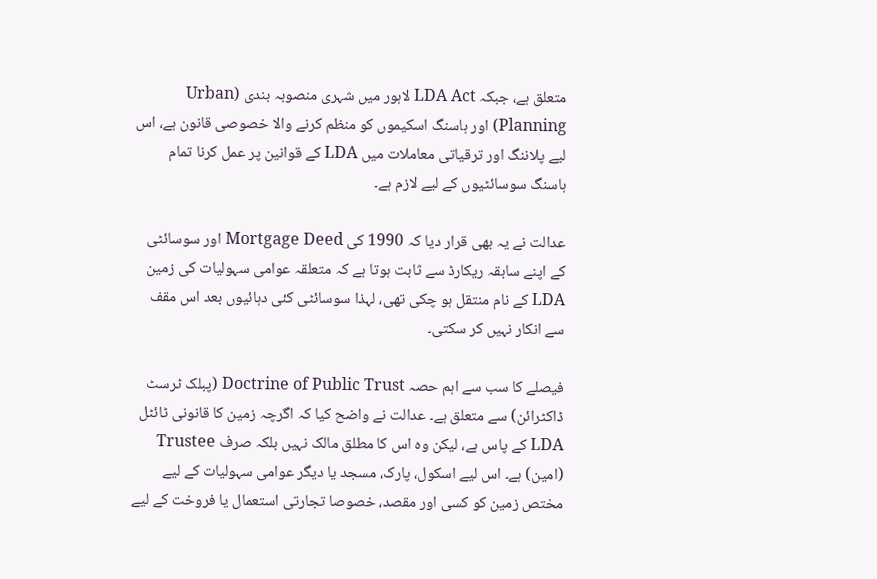متعلق ہے، جبکہ LDA Act لاہور میں شہری منصوبہ بندی (Urban Planning) اور ہاسنگ اسکیموں کو منظم کرنے والا خصوصی قانون ہے، اس لیے پلاننگ اور ترقیاتی معاملات میں LDA کے قوانین پر عمل کرنا تمام ہاسنگ سوسائٹیوں کے لیے لازم ہے۔

عدالت نے یہ بھی قرار دیا کہ 1990 کی Mortgage Deed اور سوسائٹی کے اپنے سابقہ ریکارڈ سے ثابت ہوتا ہے کہ متعلقہ عوامی سہولیات کی زمین LDA کے نام منتقل ہو چکی تھی، لہذا سوسائٹی کئی دہائیوں بعد اس مقف سے انکار نہیں کر سکتی۔

فیصلے کا سب سے اہم حصہ Doctrine of Public Trust (پبلک ٹرسٹ ڈاکٹرائن) سے متعلق ہے۔ عدالت نے واضح کیا کہ اگرچہ زمین کا قانونی ٹائٹل LDA کے پاس ہے، لیکن وہ اس کا مطلق مالک نہیں بلکہ صرف Trustee (امین) ہے۔ اس لیے اسکول، پارک، مسجد یا دیگر عوامی سہولیات کے لیے مختص زمین کو کسی اور مقصد، خصوصا تجارتی استعمال یا فروخت کے لیے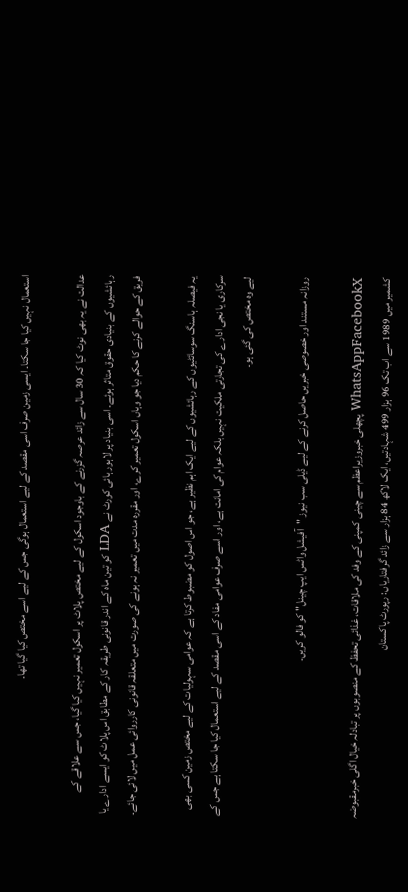استعمال نہیں کیا جا سکتا۔ ایسی زمین صرف اسی مقصد کے لیے استعمال ہوگی جس کے لیے اسے مختص کیا گیا تھا۔

عدالت نے یہ بھی نوٹ کیا کہ 30 سال سے زائد عرصہ گزرنے کے باوجود اسکول کے لیے مختص پلاٹ پر اسکول تعمیر نہیں کیا گیا، جس سے علاقے کے رہائشیوں کے بنیادی حقوق متاثر ہوئے۔ اسی بنیاد پر لاہور ہائی کورٹ نے LDA کو تین ماہ کے اندر قانونی طریقہ کار کے مطابق اس پلاٹ کو ایسے ادارے یا فریق کے حوالے کرنے کا حکم دیا جو وہاں اسکول تعمیر کرے، اور مقررہ مدت میں تعمیر نہ ہونے کی صورت میں متعلقہ قانونی کارروائی عمل میں لائی جائے۔

یہ فیصلہ ہاسنگ سوسائٹیوں کے رہائشیوں کے لیے ایک اہم نظیر ہے، جو اس اصول کو مضبوط کرتا ہے کہ عوامی سہولیات کے لیے مختص زمین کسی بھی سرکاری یا نجی ادارے کی تجارتی ملکیت نہیں بلکہ عوام کی امانت ہے، اور اسے صرف عوامی مفاد کے اسی مقصد کے لیے استعمال کیا جا سکتا ہے جس کے لیے وہ مختص کی گئی ہو۔

روزانہ مستند اور خصوصی خبریں حاصل کرنے کے لیے ڈیلی سب نیوز "آفیشل واٹس ایپ چینل" کو فالو کریں۔

WhatsAppFacebookX پچھلی خبروزیراعظم سے چینی کمپنی کے وفد کی ملاقات، غذائی تحفظ کے منصوبوں پر تبادلہ خیال اگلی خبرمقبوضہ کشمیر میں 1989 سے اب تک 96 ہزار 499 شہادتیں، ایک لاکھ 84 ہزار سے زائد گرفتاریاں: رپورٹ پاکستان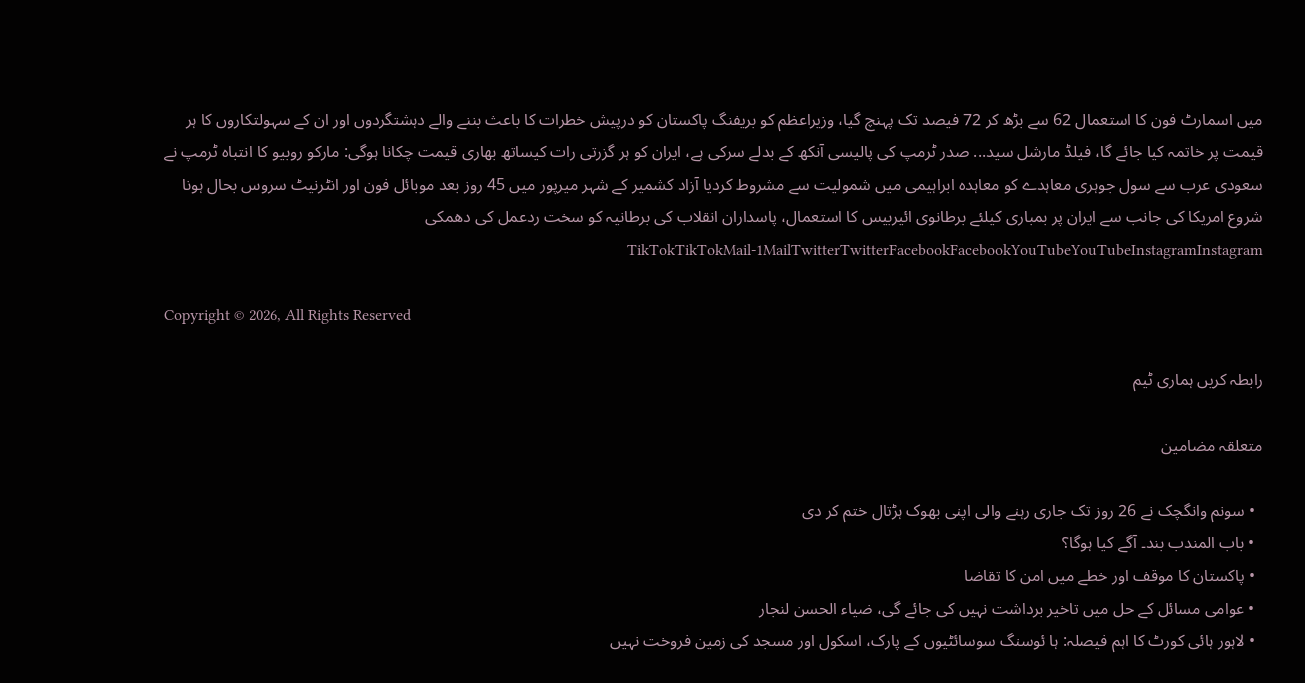میں اسمارٹ فون کا استعمال 62 سے بڑھ کر 72 فیصد تک پہنچ گیا، وزیراعظم کو بریفنگ پاکستان کو درپیش خطرات کا باعث بننے والے دہشتگردوں اور ان کے سہولتکاروں کا ہر قیمت پر خاتمہ کیا جائے گا، فیلڈ مارشل سید... صدر ٹرمپ کی پالیسی آنکھ کے بدلے سرکی ہے، ایران کو ہر گزرتی رات کیساتھ بھاری قیمت چکانا ہوگی: مارکو روبیو کا انتباہ ٹرمپ نے سعودی عرب سے سول جوہری معاہدے کو معاہدہ ابراہیمی میں شمولیت سے مشروط کردیا آزاد کشمیر کے شہر میرپور میں 45 روز بعد موبائل فون اور انٹرنیٹ سروس بحال ہونا شروع امریکا کی جانب سے ایران پر بمباری کیلئے برطانوی ائیربیس کا استعمال، پاسداران انقلاب کی برطانیہ کو سخت ردعمل کی دھمکی TikTokTikTokMail-1MailTwitterTwitterFacebookFacebookYouTubeYouTubeInstagramInstagram

Copyright © 2026, All Rights Reserved

رابطہ کریں ہماری ٹیم

متعلقہ مضامین

  • سونم وانگچک نے 26 روز تک جاری رہنے والی اپنی بھوک ہڑتال ختم کر دی
  • باب المندب بند۔ آگے کیا ہوگا؟
  • پاکستان کا موقف اور خطے میں امن کا تقاضا
  • عوامی مسائل کے حل میں تاخیر برداشت نہیں کی جائے گی، ضیاء الحسن لنجار
  • لاہور ہائی کورٹ کا اہم فیصلہ: ہا ئوسنگ سوسائٹیوں کے پارک، اسکول اور مسجد کی زمین فروخت نہیں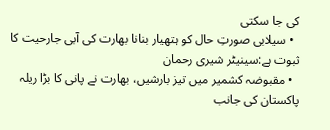کی جا سکتی
  • سیلابی صورتِ حال کو ہتھیار بنانا بھارت کی آبی جارحیت کا ثبوت ہے:سینیٹر شیری رحمان
  • مقبوضہ کشمیر میں تیز بارشیں، بھارت نے پانی کا بڑا ریلہ پاکستان کی جانب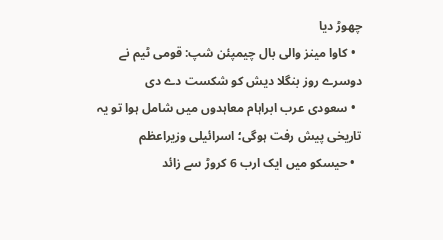چھوڑ دیا
  • کاوا مینز والی بال چیمپئن شپ: قومی ٹیم نے دوسرے روز بنگلا دیش کو شکست دے دی
  • سعودی عرب ابراہام معاہدوں میں شامل ہوا تو یہ تاریخی پیش رفت ہوگی؛ اسرائیلی وزیراعظم
  • حیسکو میں ایک ارب 6 کروڑ سے زائد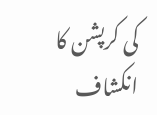کی کرپشن کا انکشاف